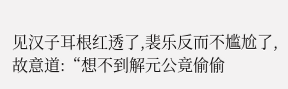见汉子耳根红透了,裴乐反而不尴尬了,故意道:“想不到解元公竟偷偷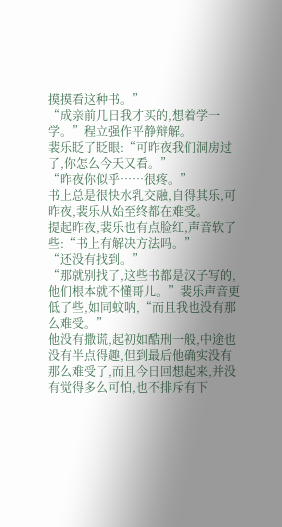摸摸看这种书。”
“成亲前几日我才买的,想着学一学。”程立强作平静辩解。
裴乐眨了眨眼:“可昨夜我们洞房过了,你怎么今天又看。”
“昨夜你似乎……很疼。”
书上总是很快水乳交融,自得其乐,可昨夜,裴乐从始至终都在难受。
提起昨夜,裴乐也有点脸红,声音软了些:“书上有解决方法吗。”
“还没有找到。”
“那就别找了,这些书都是汉子写的,他们根本就不懂哥儿。”裴乐声音更低了些,如同蚊呐,“而且我也没有那么难受。”
他没有撒谎,起初如酷刑一般,中途也没有半点得趣,但到最后他确实没有那么难受了,而且今日回想起来,并没有觉得多么可怕,也不排斥有下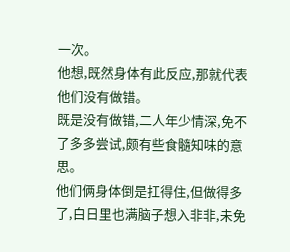一次。
他想,既然身体有此反应,那就代表他们没有做错。
既是没有做错,二人年少情深,免不了多多尝试,颇有些食髓知味的意思。
他们俩身体倒是扛得住,但做得多了,白日里也满脑子想入非非,未免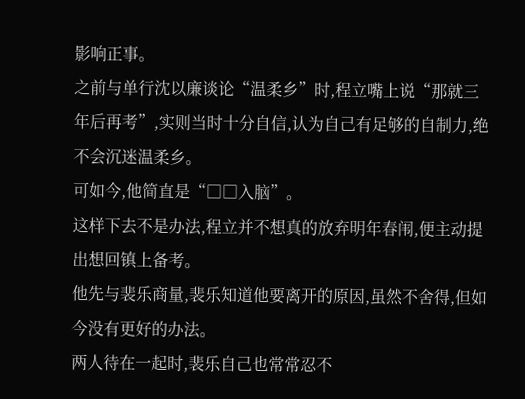影响正事。
之前与单行沈以廉谈论“温柔乡”时,程立嘴上说“那就三年后再考”,实则当时十分自信,认为自己有足够的自制力,绝不会沉迷温柔乡。
可如今,他简直是“□□入脑”。
这样下去不是办法,程立并不想真的放弃明年春闱,便主动提出想回镇上备考。
他先与裴乐商量,裴乐知道他要离开的原因,虽然不舍得,但如今没有更好的办法。
两人待在一起时,裴乐自己也常常忍不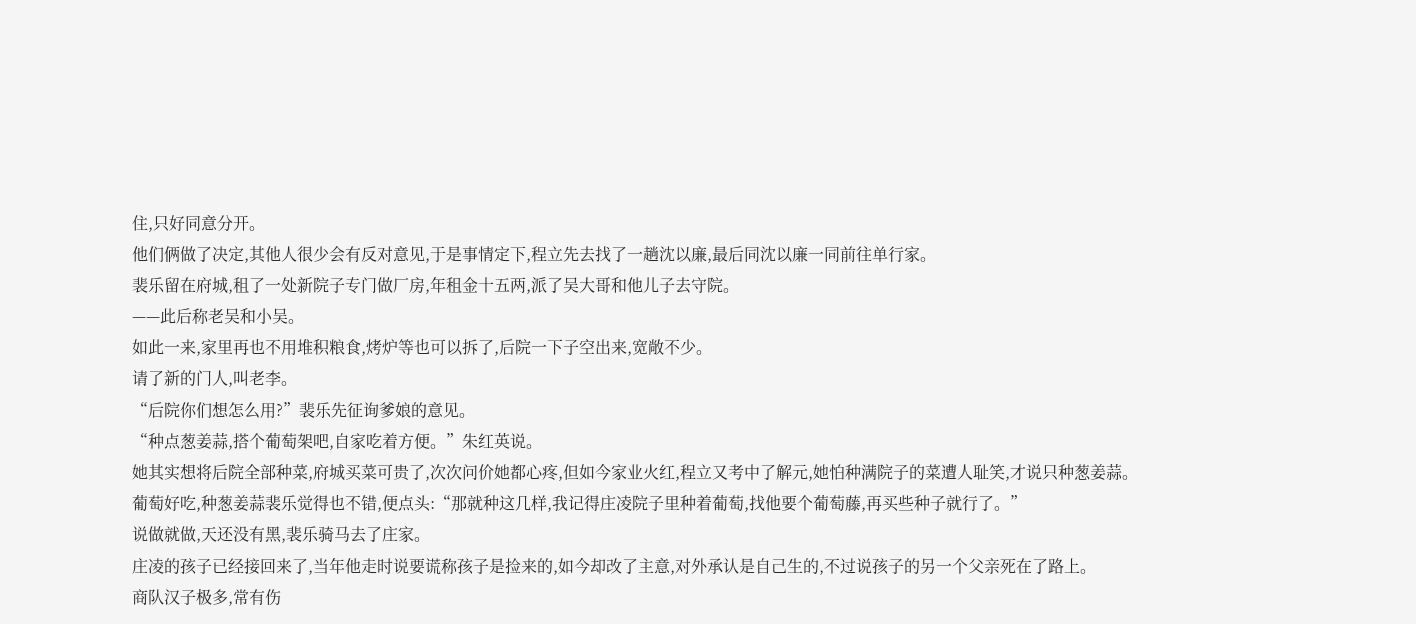住,只好同意分开。
他们俩做了决定,其他人很少会有反对意见,于是事情定下,程立先去找了一趟沈以廉,最后同沈以廉一同前往单行家。
裴乐留在府城,租了一处新院子专门做厂房,年租金十五两,派了吴大哥和他儿子去守院。
——此后称老吴和小吴。
如此一来,家里再也不用堆积粮食,烤炉等也可以拆了,后院一下子空出来,宽敞不少。
请了新的门人,叫老李。
“后院你们想怎么用?”裴乐先征询爹娘的意见。
“种点葱姜蒜,搭个葡萄架吧,自家吃着方便。”朱红英说。
她其实想将后院全部种菜,府城买菜可贵了,次次问价她都心疼,但如今家业火红,程立又考中了解元,她怕种满院子的菜遭人耻笑,才说只种葱姜蒜。
葡萄好吃,种葱姜蒜裴乐觉得也不错,便点头:“那就种这几样,我记得庄凌院子里种着葡萄,找他要个葡萄藤,再买些种子就行了。”
说做就做,天还没有黑,裴乐骑马去了庄家。
庄凌的孩子已经接回来了,当年他走时说要谎称孩子是捡来的,如今却改了主意,对外承认是自己生的,不过说孩子的另一个父亲死在了路上。
商队汉子极多,常有伤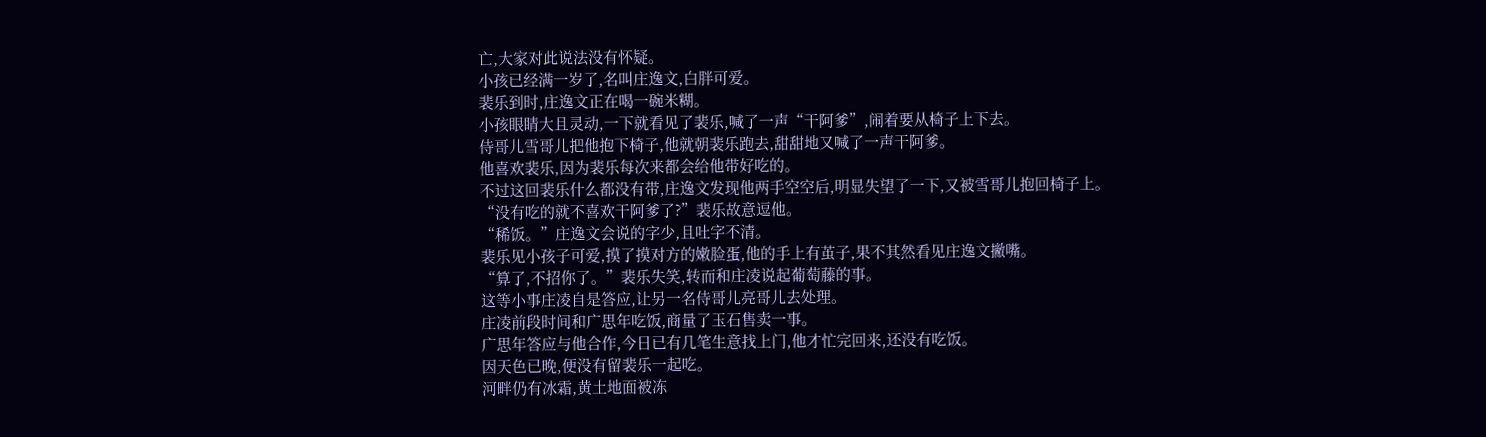亡,大家对此说法没有怀疑。
小孩已经满一岁了,名叫庄逸文,白胖可爱。
裴乐到时,庄逸文正在喝一碗米糊。
小孩眼睛大且灵动,一下就看见了裴乐,喊了一声“干阿爹”,闹着要从椅子上下去。
侍哥儿雪哥儿把他抱下椅子,他就朝裴乐跑去,甜甜地又喊了一声干阿爹。
他喜欢裴乐,因为裴乐每次来都会给他带好吃的。
不过这回裴乐什么都没有带,庄逸文发现他两手空空后,明显失望了一下,又被雪哥儿抱回椅子上。
“没有吃的就不喜欢干阿爹了?”裴乐故意逗他。
“稀饭。”庄逸文会说的字少,且吐字不清。
裴乐见小孩子可爱,摸了摸对方的嫩脸蛋,他的手上有茧子,果不其然看见庄逸文撇嘴。
“算了,不招你了。”裴乐失笑,转而和庄凌说起葡萄藤的事。
这等小事庄凌自是答应,让另一名侍哥儿亮哥儿去处理。
庄凌前段时间和广思年吃饭,商量了玉石售卖一事。
广思年答应与他合作,今日已有几笔生意找上门,他才忙完回来,还没有吃饭。
因天色已晚,便没有留裴乐一起吃。
河畔仍有冰霜,黄土地面被冻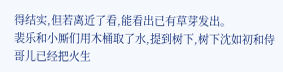得结实,但若离近了看,能看出已有草芽发出。
裴乐和小厮们用木桶取了水,提到树下,树下沈如初和侍哥儿已经把火生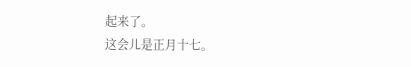起来了。
这会儿是正月十七。